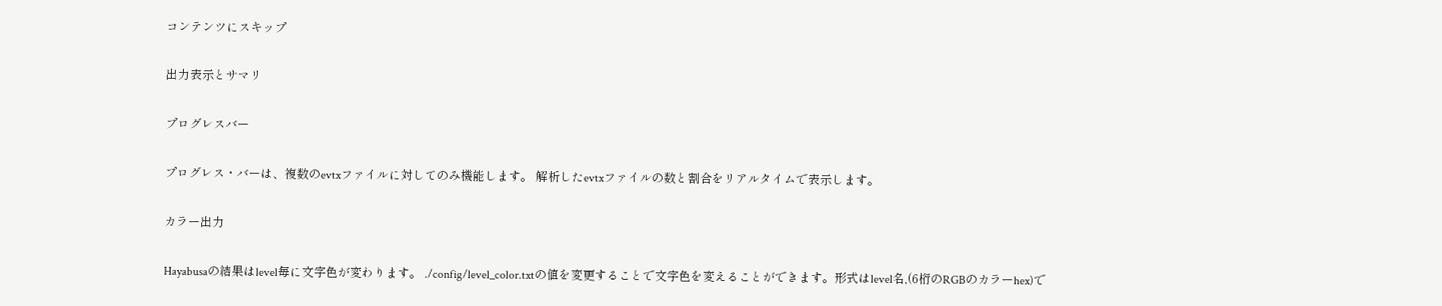コンテンツにスキップ

出力表示とサマリ

プログレスバー

プログレス・バーは、複数のevtxファイルに対してのみ機能します。 解析したevtxファイルの数と割合をリアルタイムで表示します。

カラー出力

Hayabusaの結果はlevel毎に文字色が変わります。 ./config/level_color.txtの値を変更することで文字色を変えることができます。形式はlevel名,(6桁のRGBのカラーhex)で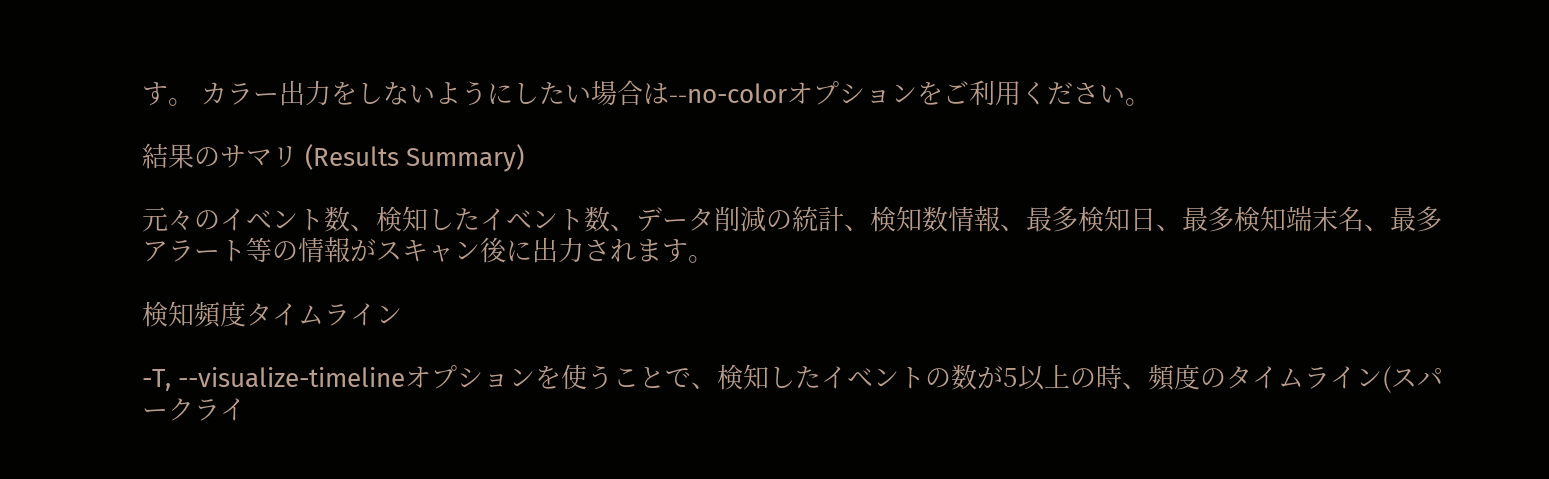す。 カラー出力をしないようにしたい場合は--no-colorオプションをご利用ください。

結果のサマリ (Results Summary)

元々のイベント数、検知したイベント数、データ削減の統計、検知数情報、最多検知日、最多検知端末名、最多アラート等の情報がスキャン後に出力されます。

検知頻度タイムライン

-T, --visualize-timelineオプションを使うことで、検知したイベントの数が5以上の時、頻度のタイムライン(スパークライ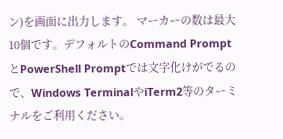ン)を画面に出力します。 マーカーの数は最大10個です。デフォルトのCommand PromptとPowerShell Promptでは文字化けがでるので、Windows TerminalやiTerm2等のターミナルをご利用ください。